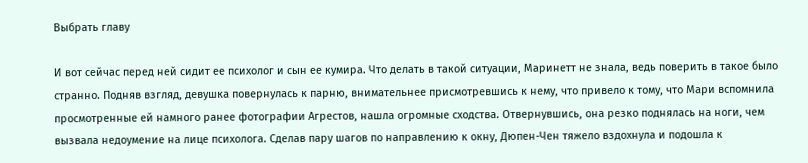Выбрать главу

И вот сейчас перед ней сидит ее психолог и сын ее кумира. Что делать в такой ситуации, Маринетт не знала, ведь поверить в такое было странно. Подняв взгляд, девушка повернулась к парню, внимательнее присмотревшись к нему, что привело к тому, что Мари вспомнила просмотренные ей намного ранее фотографии Агрестов, нашла огромные сходства. Отвернувшись, она резко поднялась на ноги, чем вызвала недоумение на лице психолога. Сделав пару шагов по направлению к окну, Дюпен-Чен тяжело вздохнула и подошла к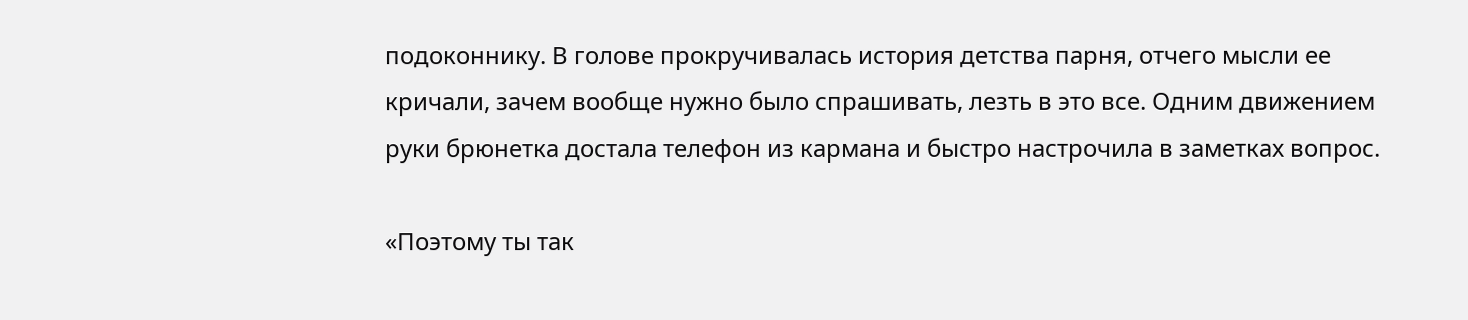подоконнику. В голове прокручивалась история детства парня, отчего мысли ее кричали, зачем вообще нужно было спрашивать, лезть в это все. Одним движением руки брюнетка достала телефон из кармана и быстро настрочила в заметках вопрос.

«Поэтому ты так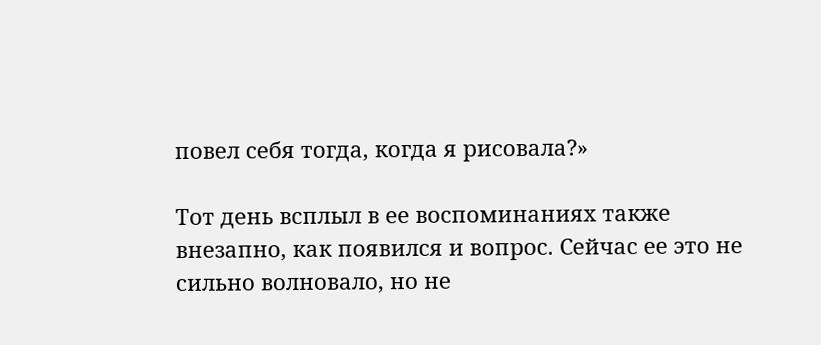повел себя тогда, когда я рисовала?»

Тот день всплыл в ее воспоминаниях также внезапно, как появился и вопрос. Сейчас ее это не сильно волновало, но не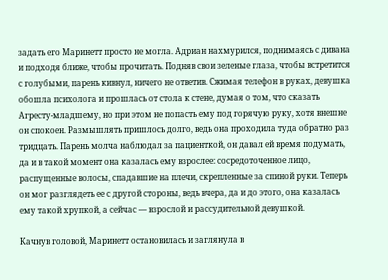задать его Маринетт просто не могла. Адриан нахмурился, поднимаясь с дивана и подходя ближе, чтобы прочитать. Подняв свои зеленые глаза, чтобы встретится с голубыми, парень кивнул, ничего не ответив. Сжимая телефон в руках, девушка обошла психолога и прошлась от стола к стене, думая о том, что сказать Агресту-младшему, но при этом не попасть ему под горячую руку, хотя внешне он спокоен. Размышлять пришлось долго, ведь она проходила туда обратно раз тридцать. Парень молча наблюдал за пациенткой, он давал ей время подумать, да и в такой момент она казалась ему взрослее: сосредоточенное лицо, распущенные волосы, спадавшие на плечи, скрепленные за спиной руки. Теперь он мог разглядеть ее с другой стороны, ведь вчера, да и до этого, она казалась ему такой хрупкой, а сейчас — взрослой и рассудительной девушкой.

Качнув головой, Маринетт остановилась и заглянула в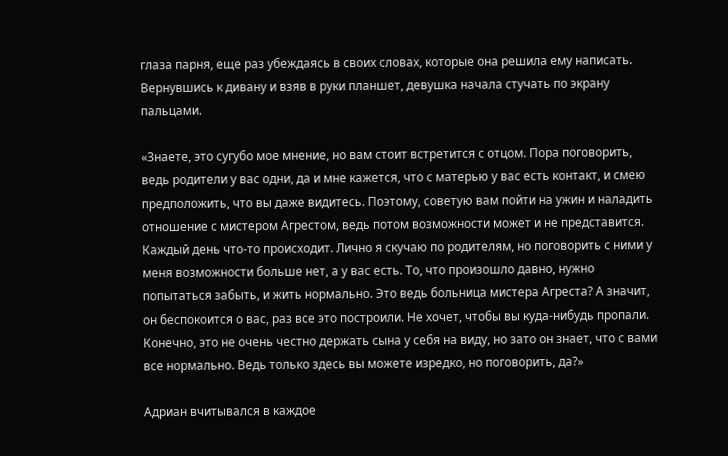глаза парня, еще раз убеждаясь в своих словах, которые она решила ему написать. Вернувшись к дивану и взяв в руки планшет, девушка начала стучать по экрану пальцами.

«Знаете, это сугубо мое мнение, но вам стоит встретится с отцом. Пора поговорить, ведь родители у вас одни, да и мне кажется, что с матерью у вас есть контакт, и смею предположить, что вы даже видитесь. Поэтому, советую вам пойти на ужин и наладить отношение с мистером Агрестом, ведь потом возможности может и не представится. Каждый день что-то происходит. Лично я скучаю по родителям, но поговорить с ними у меня возможности больше нет, а у вас есть. То, что произошло давно, нужно попытаться забыть, и жить нормально. Это ведь больница мистера Агреста? А значит, он беспокоится о вас, раз все это построили. Не хочет, чтобы вы куда-нибудь пропали. Конечно, это не очень честно держать сына у себя на виду, но зато он знает, что с вами все нормально. Ведь только здесь вы можете изредко, но поговорить, да?»

Адриан вчитывался в каждое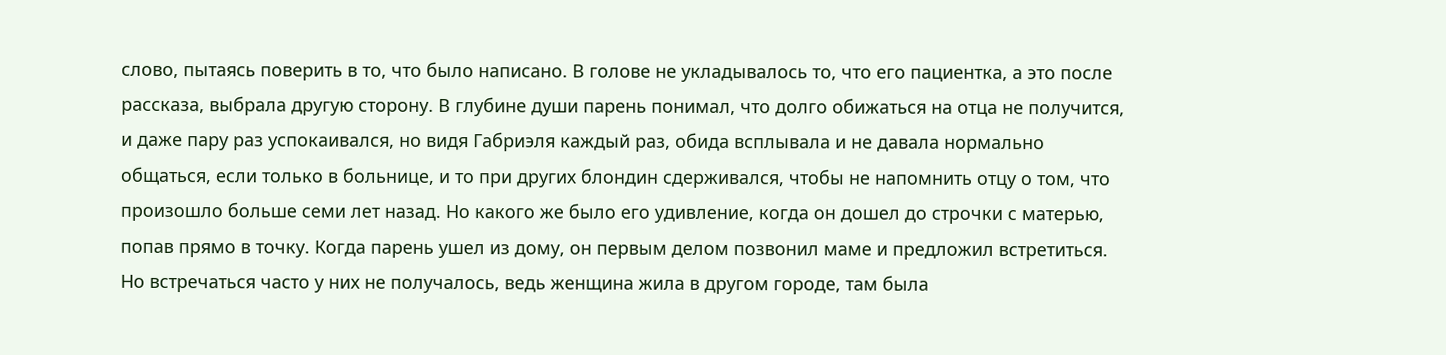слово, пытаясь поверить в то, что было написано. В голове не укладывалось то, что его пациентка, а это после рассказа, выбрала другую сторону. В глубине души парень понимал, что долго обижаться на отца не получится, и даже пару раз успокаивался, но видя Габриэля каждый раз, обида всплывала и не давала нормально общаться, если только в больнице, и то при других блондин сдерживался, чтобы не напомнить отцу о том, что произошло больше семи лет назад. Но какого же было его удивление, когда он дошел до строчки с матерью, попав прямо в точку. Когда парень ушел из дому, он первым делом позвонил маме и предложил встретиться. Но встречаться часто у них не получалось, ведь женщина жила в другом городе, там была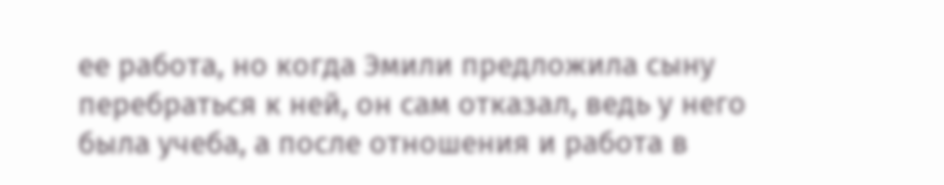ее работа, но когда Эмили предложила сыну перебраться к ней, он сам отказал, ведь у него была учеба, а после отношения и работа в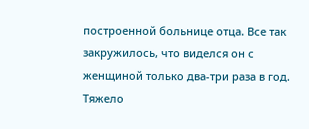построенной больнице отца. Все так закружилось, что виделся он с женщиной только два-три раза в год. Тяжело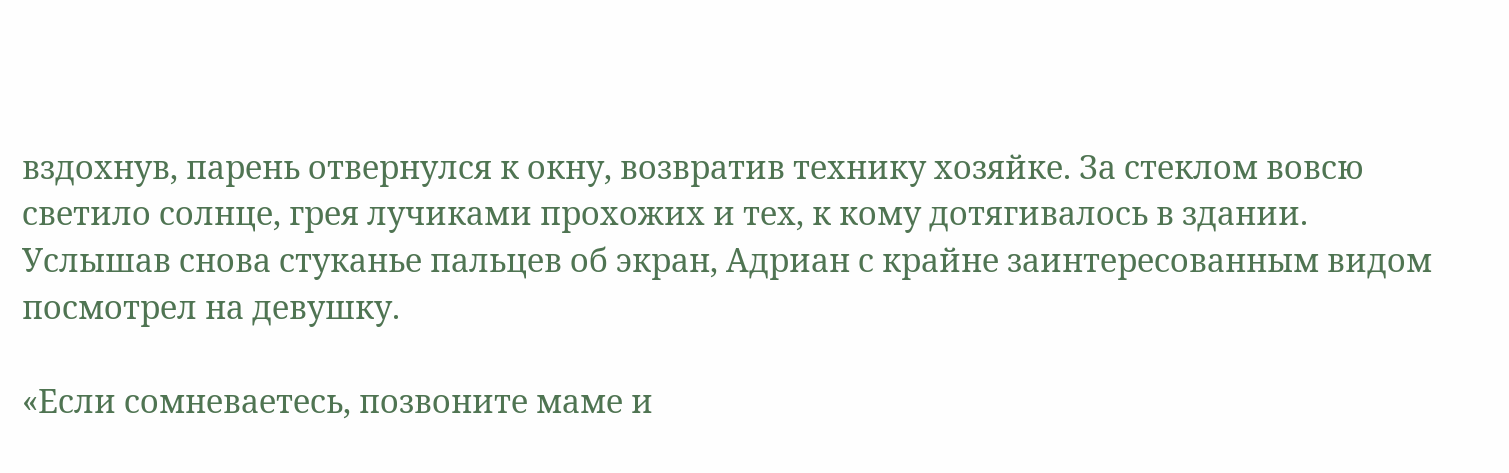вздохнув, парень отвернулся к окну, возвратив технику хозяйке. За стеклом вовсю светило солнце, грея лучиками прохожих и тех, к кому дотягивалось в здании. Услышав снова стуканье пальцев об экран, Адриан с крайне заинтересованным видом посмотрел на девушку.

«Если сомневаетесь, позвоните маме и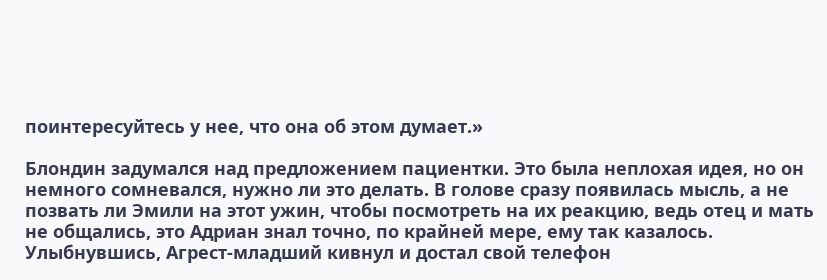поинтересуйтесь у нее, что она об этом думает.»

Блондин задумался над предложением пациентки. Это была неплохая идея, но он немного сомневался, нужно ли это делать. В голове сразу появилась мысль, а не позвать ли Эмили на этот ужин, чтобы посмотреть на их реакцию, ведь отец и мать не общались, это Адриан знал точно, по крайней мере, ему так казалось. Улыбнувшись, Агрест-младший кивнул и достал свой телефон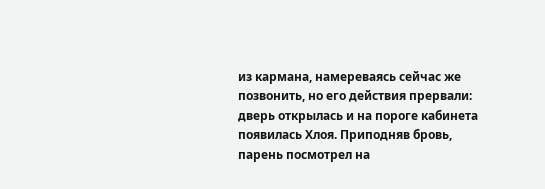из кармана, намереваясь сейчас же позвонить, но его действия прервали: дверь открылась и на пороге кабинета появилась Хлоя. Приподняв бровь, парень посмотрел на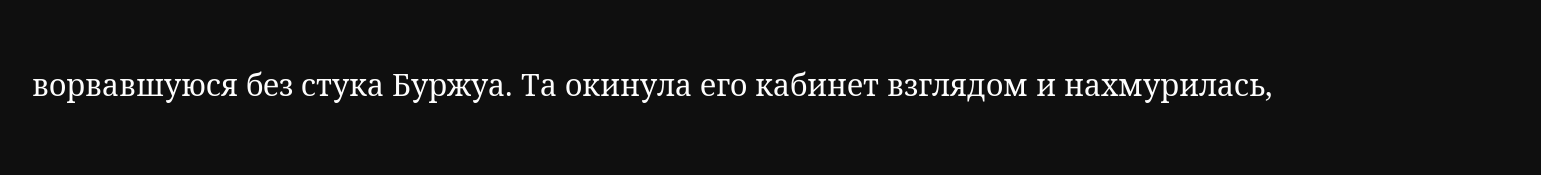ворвавшуюся без стука Буржуа. Та окинула его кабинет взглядом и нахмурилась,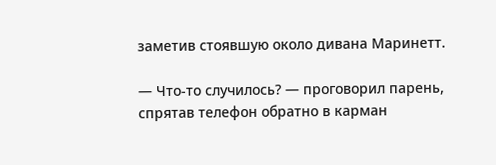заметив стоявшую около дивана Маринетт.

— Что-то случилось? — проговорил парень, спрятав телефон обратно в карман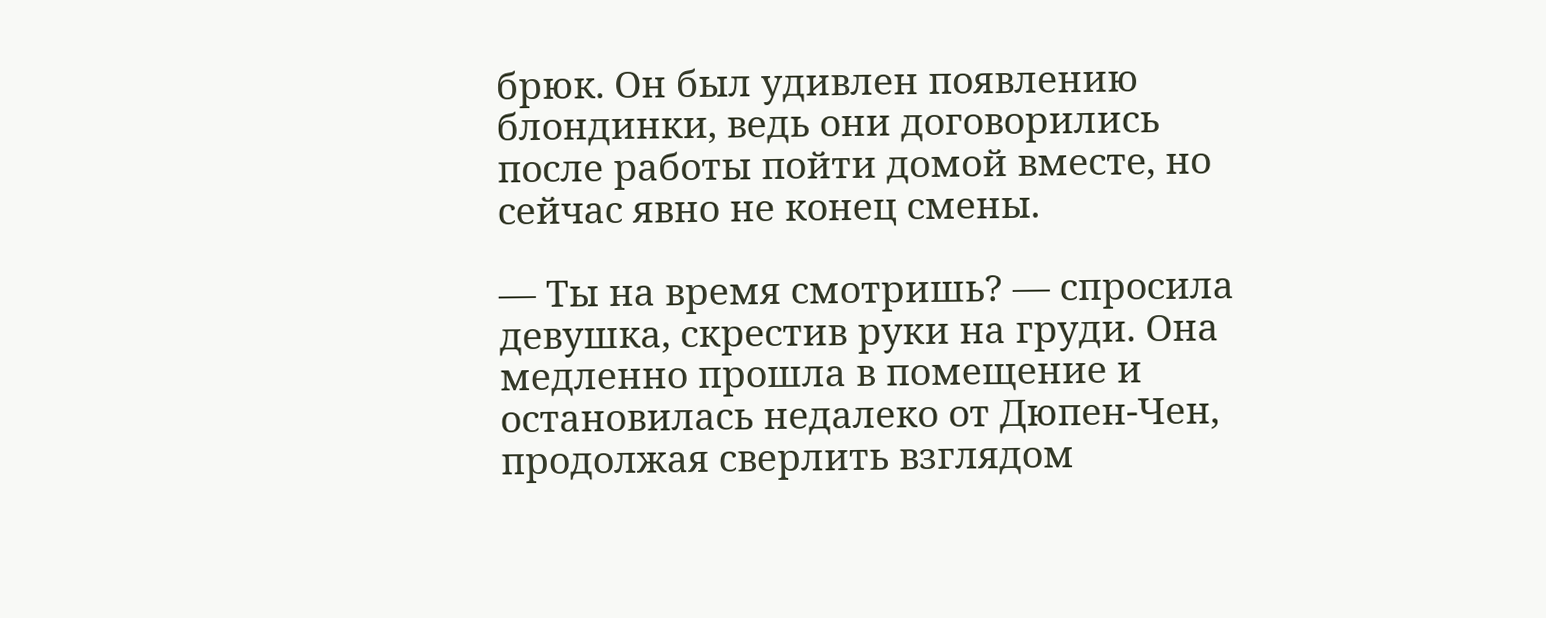брюк. Он был удивлен появлению блондинки, ведь они договорились после работы пойти домой вместе, но сейчас явно не конец смены.

— Ты на время смотришь? — спросила девушка, скрестив руки на груди. Она медленно прошла в помещение и остановилась недалеко от Дюпен-Чен, продолжая сверлить взглядом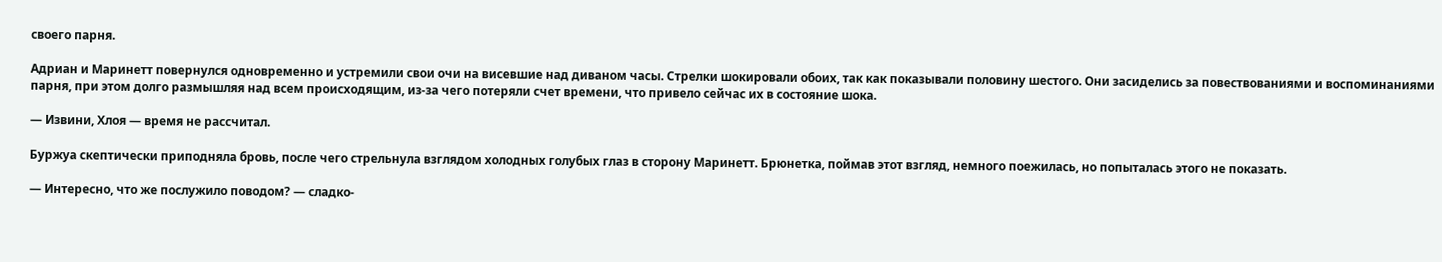своего парня.

Адриан и Маринетт повернулся одновременно и устремили свои очи на висевшие над диваном часы. Стрелки шокировали обоих, так как показывали половину шестого. Они засиделись за повествованиями и воспоминаниями парня, при этом долго размышляя над всем происходящим, из-за чего потеряли счет времени, что привело сейчас их в состояние шока.

— Извини, Хлоя — время не рассчитал.

Буржуа скептически приподняла бровь, после чего стрельнула взглядом холодных голубых глаз в сторону Маринетт. Брюнетка, поймав этот взгляд, немного поежилась, но попыталась этого не показать.

— Интересно, что же послужило поводом? — сладко-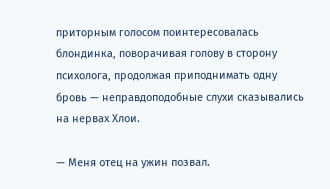приторным голосом поинтересовалась блондинка, поворачивая голову в сторону психолога, продолжая приподнимать одну бровь — неправдоподобные слухи сказывались на нервах Хлои.

— Меня отец на ужин позвал.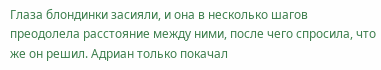Глаза блондинки засияли, и она в несколько шагов преодолела расстояние между ними, после чего спросила, что же он решил. Адриан только покачал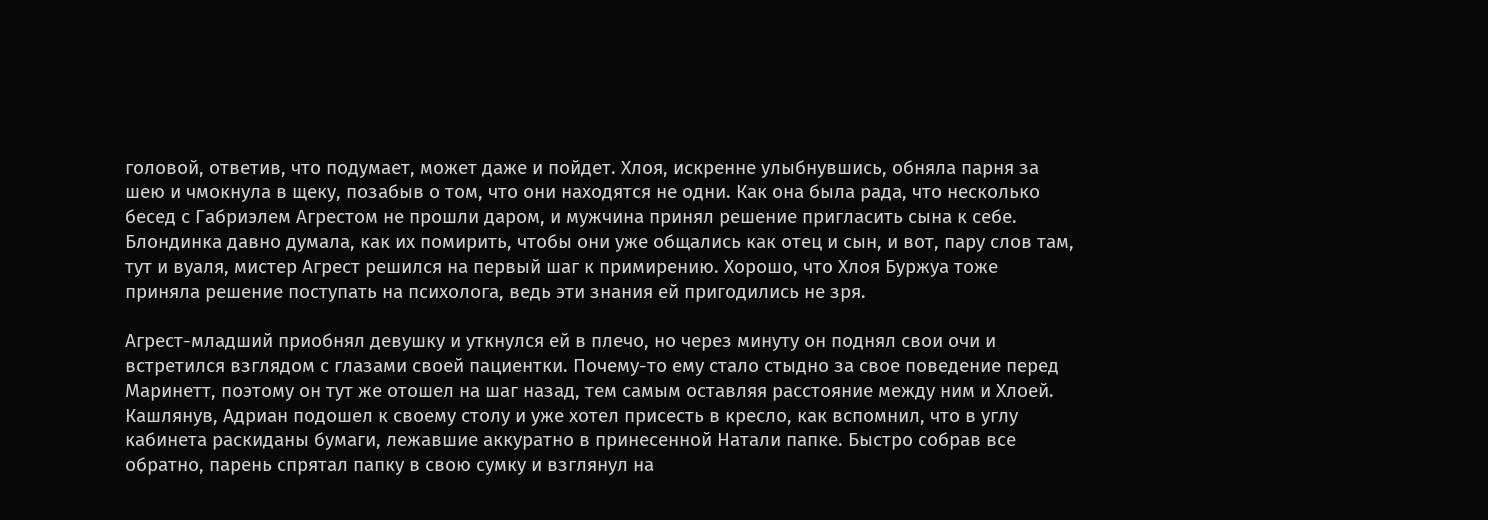головой, ответив, что подумает, может даже и пойдет. Хлоя, искренне улыбнувшись, обняла парня за шею и чмокнула в щеку, позабыв о том, что они находятся не одни. Как она была рада, что несколько бесед с Габриэлем Агрестом не прошли даром, и мужчина принял решение пригласить сына к себе. Блондинка давно думала, как их помирить, чтобы они уже общались как отец и сын, и вот, пару слов там, тут и вуаля, мистер Агрест решился на первый шаг к примирению. Хорошо, что Хлоя Буржуа тоже приняла решение поступать на психолога, ведь эти знания ей пригодились не зря.

Агрест-младший приобнял девушку и уткнулся ей в плечо, но через минуту он поднял свои очи и встретился взглядом с глазами своей пациентки. Почему-то ему стало стыдно за свое поведение перед Маринетт, поэтому он тут же отошел на шаг назад, тем самым оставляя расстояние между ним и Хлоей. Кашлянув, Адриан подошел к своему столу и уже хотел присесть в кресло, как вспомнил, что в углу кабинета раскиданы бумаги, лежавшие аккуратно в принесенной Натали папке. Быстро собрав все обратно, парень спрятал папку в свою сумку и взглянул на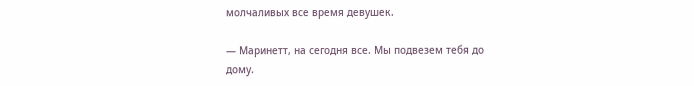молчаливых все время девушек.

— Маринетт, на сегодня все. Мы подвезем тебя до дому.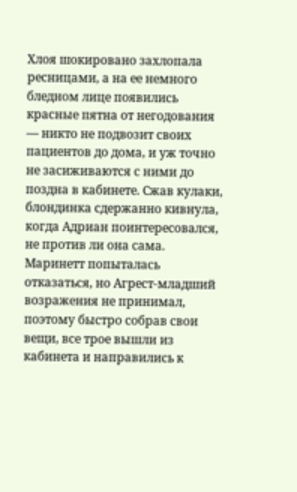Хлоя шокировано захлопала ресницами, а на ее немного бледном лице появились красные пятна от негодования — никто не подвозит своих пациентов до дома, и уж точно не засиживаются с ними до поздна в кабинете. Сжав кулаки, блондинка сдержанно кивнула, когда Адриан поинтересовался, не против ли она сама. Маринетт попыталась отказаться, но Агрест-младший возражения не принимал, поэтому быстро собрав свои вещи, все трое вышли из кабинета и направились к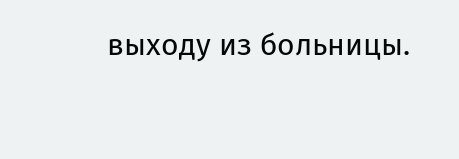выходу из больницы.